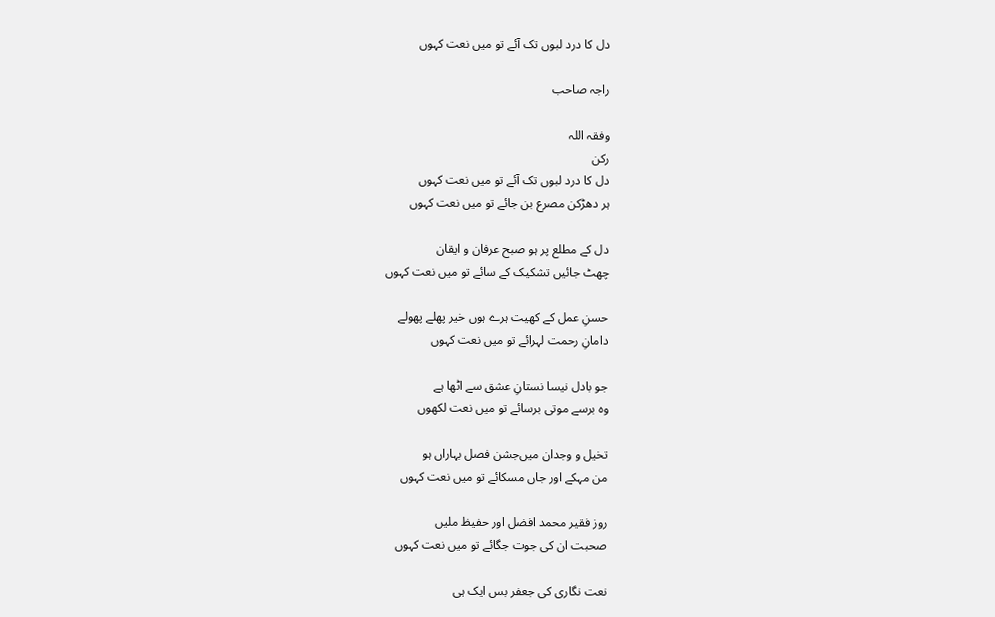دل کا درد لبوں تک آئے تو میں نعت کہوں

راجہ صاحب

وفقہ اللہ
رکن
دل کا درد لبوں تک آئے تو میں نعت کہوں
ہر دھڑکن مصرع بن جائے تو میں نعت کہوں

دل کے مطلع پر ہو صبح عرفان و ایقان
چھٹ جائیں تشکیک کے سائے تو میں نعت کہوں

حسنِ عمل کے کھیت ہرے ہوں خیر پھلے پھولے
دامانِ رحمت لہرائے تو میں نعت کہوں

جو بادل نیسا نستانِ عشق سے اٹھا ہے
وہ برسے موتی برسائے تو میں نعت لکھوں

تخیل و وجدان میں‌جشن فصل بہاراں ہو
من مہکے اور جاں مسکائے تو میں نعت کہوں

روز فقیر محمد افضل اور حفیظ ملیں
صحبت ان کی جوت جگائے تو میں نعت کہوں

نعت نگاری کی جعفر بس ایک ہی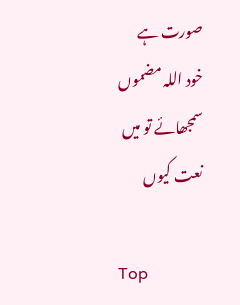صورت ہے
خود اللہ مضموں سمجھائے تو میں نعت کیوں

Top